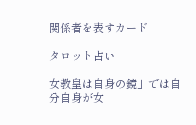関係者を表すカード

タロット占い

女教皇は自身の鏡」では自分自身が女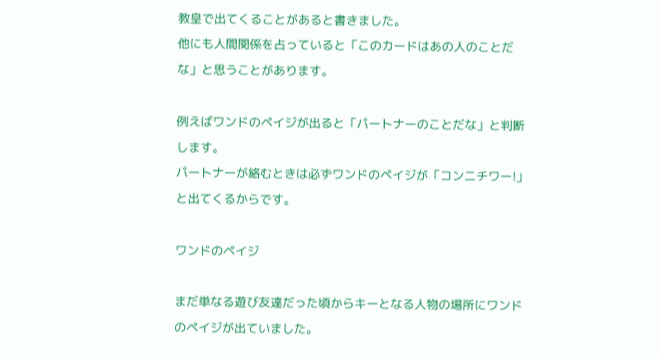教皇で出てくることがあると書きました。
他にも人間関係を占っていると「このカードはあの人のことだな」と思うことがあります。

例えばワンドのペイジが出ると「パートナーのことだな」と判断します。
パートナーが絡むときは必ずワンドのペイジが「コンニチワー!」と出てくるからです。

ワンドのペイジ

まだ単なる遊び友達だった頃からキーとなる人物の場所にワンドのペイジが出ていました。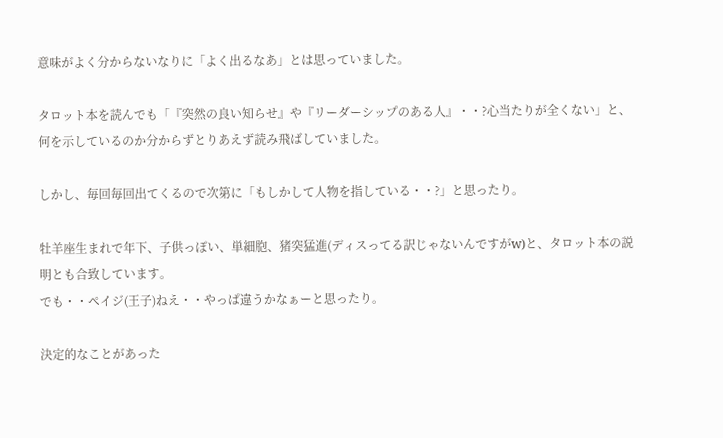意味がよく分からないなりに「よく出るなあ」とは思っていました。

タロット本を読んでも「『突然の良い知らせ』や『リーダーシップのある人』・・?心当たりが全くない」と、何を示しているのか分からずとりあえず読み飛ばしていました。

しかし、毎回毎回出てくるので次第に「もしかして人物を指している・・?」と思ったり。

牡羊座生まれで年下、子供っぽい、単細胞、猪突猛進(ディスってる訳じゃないんですがw)と、タロット本の説明とも合致しています。
でも・・ペイジ(王子)ねえ・・やっぱ違うかなぁーと思ったり。

決定的なことがあった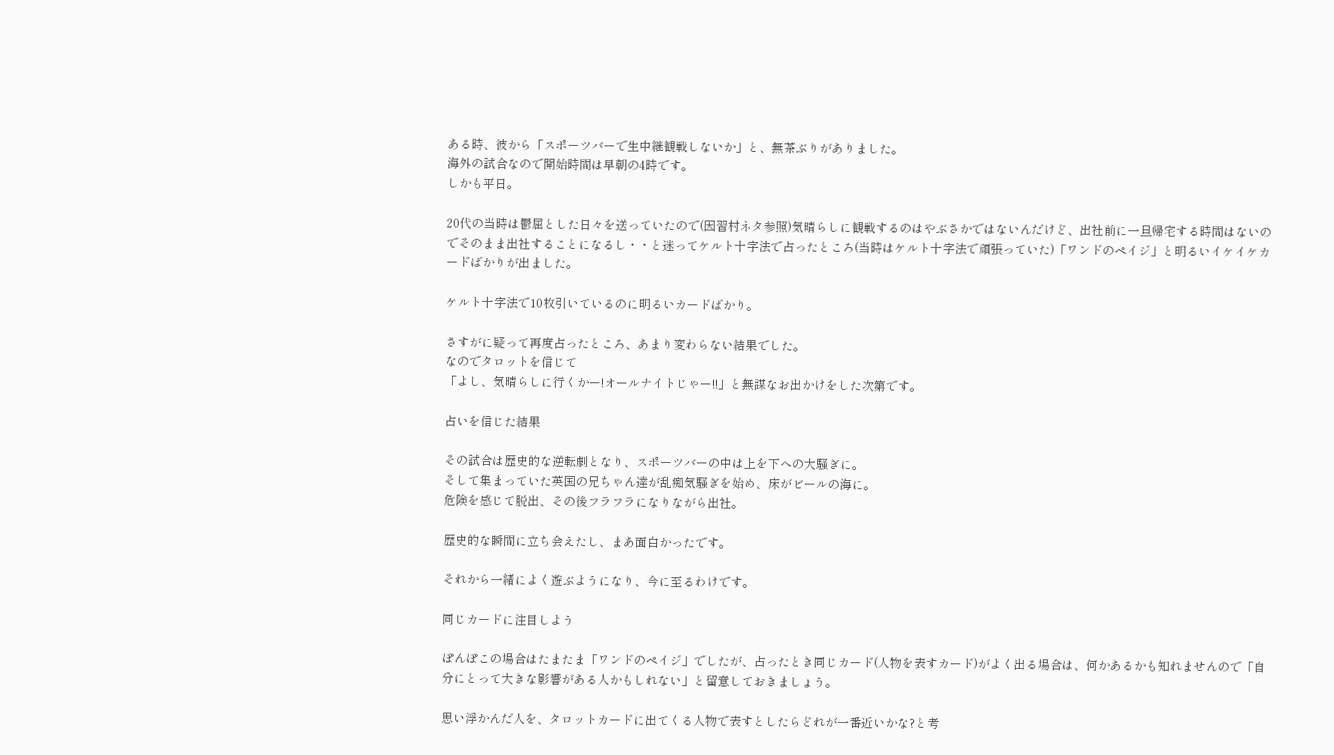ある時、彼から「スポーツバーで生中継観戦しないか」と、無茶ぶりがありました。
海外の試合なので開始時間は早朝の4時です。
しかも平日。

20代の当時は鬱屈とした日々を送っていたので(因習村ネタ参照)気晴らしに観戦するのはやぶさかではないんだけど、出社前に一旦帰宅する時間はないのでそのまま出社することになるし・・と迷ってケルト十字法で占ったところ(当時はケルト十字法で頑張っていた)「ワンドのペイジ」と明るいイケイケカードばかりが出ました。

ケルト十字法で10枚引いているのに明るいカードばかり。

さすがに疑って再度占ったところ、あまり変わらない結果でした。
なのでタロットを信じて
「よし、気晴らしに行くかー!オールナイトじゃー!!」と無謀なお出かけをした次第です。

占いを信じた結果

その試合は歴史的な逆転劇となり、スポーツバーの中は上を下への大騒ぎに。
そして集まっていた英国の兄ちゃん達が乱痴気騒ぎを始め、床がビールの海に。
危険を感じて脱出、その後フラフラになりながら出社。

歴史的な瞬間に立ち会えたし、まあ面白かったです。

それから一緒によく遊ぶようになり、今に至るわけです。

同じカードに注目しよう

ぽんぽこの場合はたまたま「ワンドのペイジ」でしたが、占ったとき同じカード(人物を表すカード)がよく出る場合は、何かあるかも知れませんので「自分にとって大きな影響がある人かもしれない」と留意しておきましょう。

思い浮かんだ人を、タロットカードに出てくる人物で表すとしたらどれが一番近いかな?と考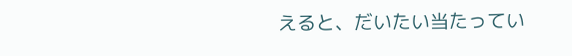えると、だいたい当たってい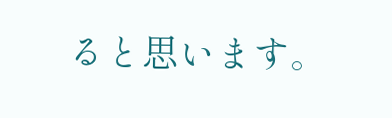ると思います。